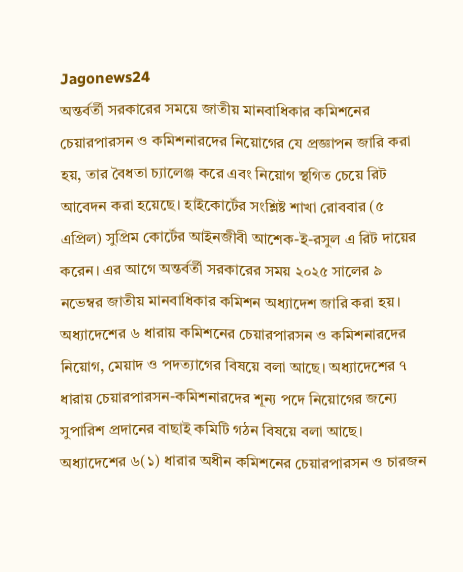Jagonews24
অন্তর্বর্তী সরকারের সময়ে জাতীয় মানবাধিকার কমিশনের চেয়ারপারসন ও কমিশনারদের নিয়োগের যে প্রজ্ঞাপন জারি করা হয়, তার বৈধতা চ্যালেঞ্জ করে এবং নিয়োগ স্থগিত চেয়ে রিট আবেদন করা হয়েছে। হাইকোর্টের সংশ্লিষ্ট শাখা রোববার (৫ এপ্রিল) সুপ্রিম কোর্টের আইনজীবী আশেক-ই-রসুল এ রিট দায়ের করেন। এর আগে অন্তর্বর্তী সরকারের সময় ২০২৫ সালের ৯ নভেম্বর জাতীয় মানবাধিকার কমিশন অধ্যাদেশ জারি করা হয়। অধ্যাদেশের ৬ ধারায় কমিশনের চেয়ারপারসন ও কমিশনারদের নিয়োগ, মেয়াদ ও পদত্যাগের বিষয়ে বলা আছে। অধ্যাদেশের ৭ ধারায় চেয়ারপারসন-কমিশনারদের শূন্য পদে নিয়োগের জন্যে সুপারিশ প্রদানের বাছাই কমিটি গঠন বিষয়ে বলা আছে। অধ্যাদেশের ৬(১) ধারার অধীন কমিশনের চেয়ারপারসন ও চারজন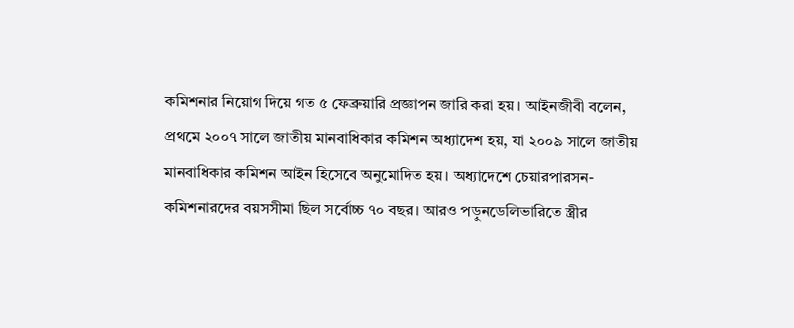কমিশনার নিয়োগ দিয়ে গত ৫ ফেব্রুয়ারি প্রজ্ঞাপন জারি করা হয়। আইনজীবী বলেন, প্রথমে ২০০৭ সালে জাতীয় মানবাধিকার কমিশন অধ্যাদেশ হয়, যা ২০০৯ সালে জাতীয় মানবাধিকার কমিশন আইন হিসেবে অনুমোদিত হয়। অধ্যাদেশে চেয়ারপারসন-কমিশনারদের বয়সসীমা ছিল সর্বোচ্চ ৭০ বছর। আরও পড়ুনডেলিভারিতে স্ত্রীর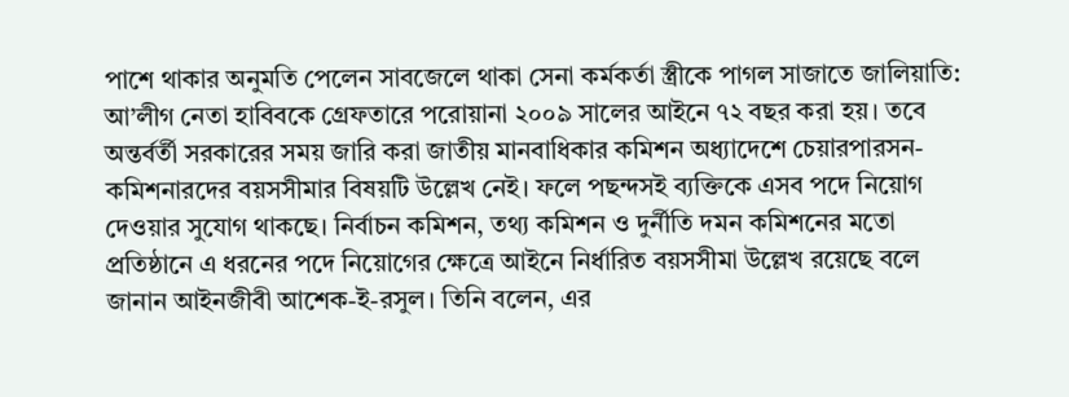পাশে থাকার অনুমতি পেলেন সাবজেলে থাকা সেনা কর্মকর্তা স্ত্রীকে পাগল সাজাতে জালিয়াতি: আ’লীগ নেতা হাবিবকে গ্রেফতারে পরোয়ানা ২০০৯ সালের আইনে ৭২ বছর করা হয়। তবে অন্তর্বর্তী সরকারের সময় জারি করা জাতীয় মানবাধিকার কমিশন অধ্যাদেশে চেয়ারপারসন-কমিশনারদের বয়সসীমার বিষয়টি উল্লেখ নেই। ফলে পছন্দসই ব্যক্তিকে এসব পদে নিয়োগ দেওয়ার সুযোগ থাকছে। নির্বাচন কমিশন, তথ্য কমিশন ও দুর্নীতি দমন কমিশনের মতো প্রতিষ্ঠানে এ ধরনের পদে নিয়োগের ক্ষেত্রে আইনে নির্ধারিত বয়সসীমা উল্লেখ রয়েছে বলে জানান আইনজীবী আশেক-ই-রসুল। তিনি বলেন, এর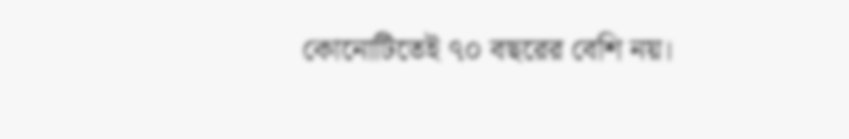কোনোটিতেই ৭০ বছরের বেশি নয়।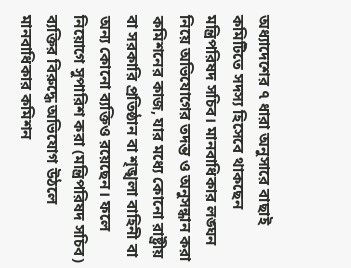অধ্যাদেশের ৭ ধারা অনুসারে বাছাই কমিটিতে সদস্য হিসেবে থাকছেন মন্ত্রিপরিষদ সচিব। মানবাধিকার লঙ্ঘন নিয়ে অভিযোগের তদন্ত ও অনুসন্ধান করা কমিশনের কাজ, যার মধ্যে কোনো রাষ্ট্রীয় বা সরকারি প্রতিষ্ঠান বা শৃঙ্খলা বাহিনী বা অন্য কোনো ব্যক্তিও রয়েছেন। ফলে নিয়োগে সুপারিশ করা (মন্ত্রিপরিষদ সচিব) ব্যক্তির বিরুদ্ধে অভিযোগ উঠলে মানবাধিকার কমিশন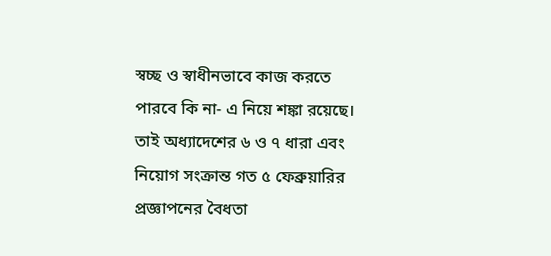স্বচ্ছ ও স্বাধীনভাবে কাজ করতে পারবে কি না- এ নিয়ে শঙ্কা রয়েছে। তাই অধ্যাদেশের ৬ ও ৭ ধারা এবং নিয়োগ সংক্রান্ত গত ৫ ফেব্রুয়ারির প্রজ্ঞাপনের বৈধতা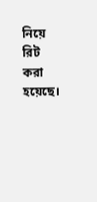নিয়ে রিট করা হয়েছে।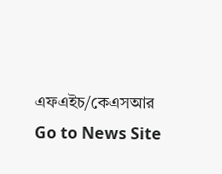এফএইচ/কেএসআর
Go to News Site